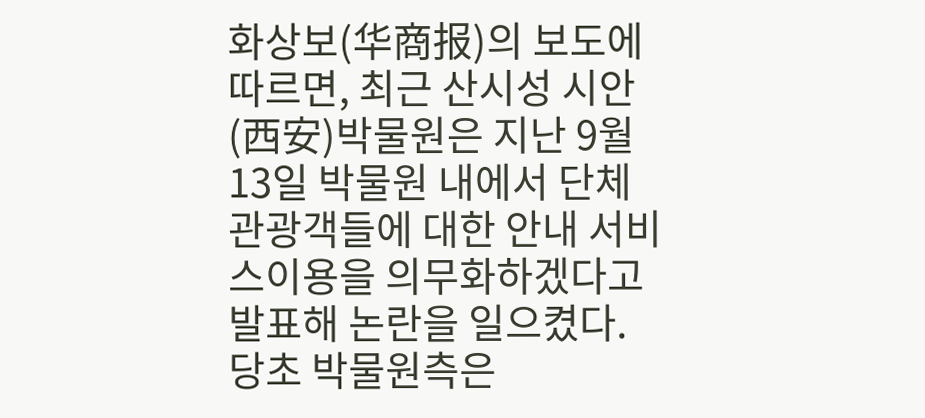화상보(华商报)의 보도에 따르면, 최근 산시성 시안(西安)박물원은 지난 9월13일 박물원 내에서 단체관광객들에 대한 안내 서비스이용을 의무화하겠다고 발표해 논란을 일으켰다. 당초 박물원측은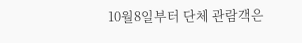10월8일부터 단체 관람객은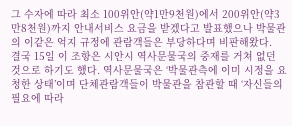그 수자에 따라 최소 100위안(약1만9천원)에서 200위안(약3만8천원)까지 안내서비스 요금을 받겠다고 발표했으나 박물관의 이같은 억지 규정에 관람객들은 부당하다며 비판해왔다.
결국 15일 이 조항은 시안시 역사문물국의 중재를 거쳐 없던 것으로 하기도 했다. 역사문물국은 ‘박물관측에 이미 시정을 요청한 상태’이며 단체관람객들이 박물관을 참관할 때 ‘자신들의 필요에 따라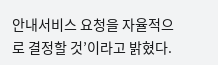안내서비스 요청을 자율적으로 결정할 것’이라고 밝혔다.